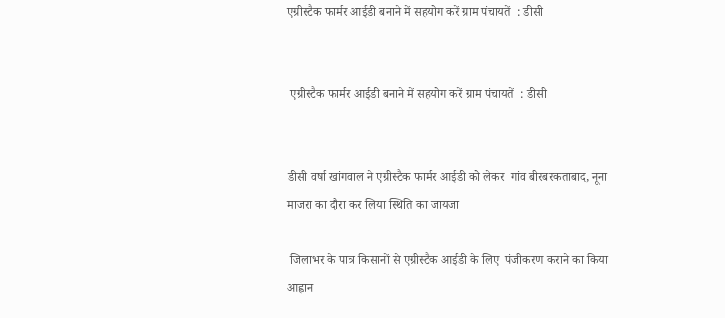एग्रीस्टैक फार्मर आईडी बनाने में सहयोग करें ग्राम पंचायतें  : डीसी


 एग्रीस्टैक फार्मर आईडी बनाने में सहयोग करें ग्राम पंचायतें  : डीसी


डीसी वर्षा खांगवाल ने एग्रीस्टैक फार्मर आईडी को लेकर  गांव बीरबरकताबाद, नूना माजरा का दौरा कर लिया स्थिति का जायजा

 जिलाभर के पात्र किसानों से एग्रीस्टैक आईडी के लिए  पंजीकरण कराने का किया आह्वान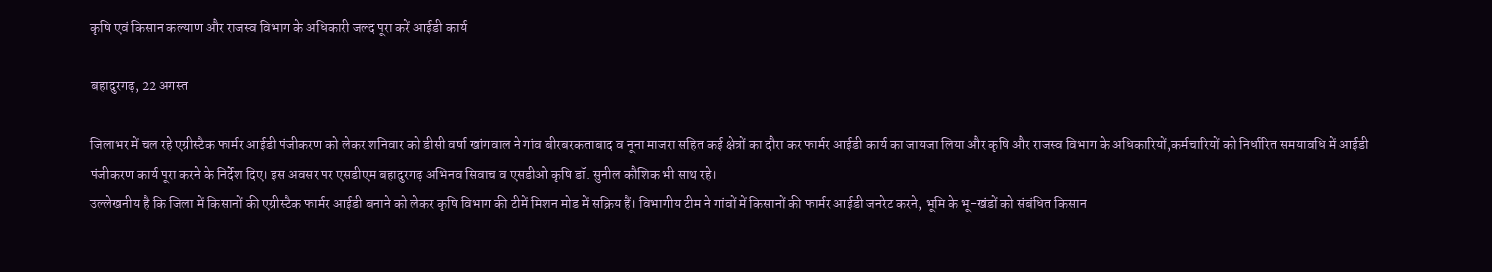कृषि एवं किसान कल्याण और राजस्व विभाग के अधिकारी जल्द पूरा करें आईडी कार्य

बहादुरगढ़, 22 अगस्त

जिलाभर में चल रहे एग्रीस्टैक फार्मर आईडी पंजीकरण को लेकर शनिवार को डीसी वर्षा खांगवाल ने गांव बीरबरकताबाद व नूना माजरा सहित कई क्षेत्रों का दौरा कर फार्मर आईडी कार्य का जायजा लिया और कृषि और राजस्व विभाग के अधिकारियों,कर्मचारियों को निर्धारित समयावधि में आईडी पंजीकरण कार्य पूरा करने के निर्देश दिए। इस अवसर पर एसडीएम बहादुरगढ़ अभिनव सिवाच व एसडीओ कृषि डॉ. सुनील कौशिक भी साथ रहे।
उल्लेखनीय है कि जिला में किसानों की एग्रीस्टैक फार्मर आईडी बनाने को लेकर कृषि विभाग की टीमें मिशन मोड में सक्रिय हैं। विभागीय टीम ने गांवों में किसानों की फार्मर आईडी जनरेट करने, भूमि के भू-खंडों को संबंधित किसान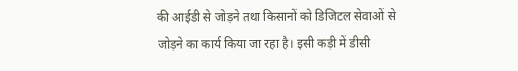की आईडी से जोड़ने तथा किसानों को डिजिटल सेवाओं से जोड़ने का कार्य किया जा रहा है। इसी कड़ी में डीसी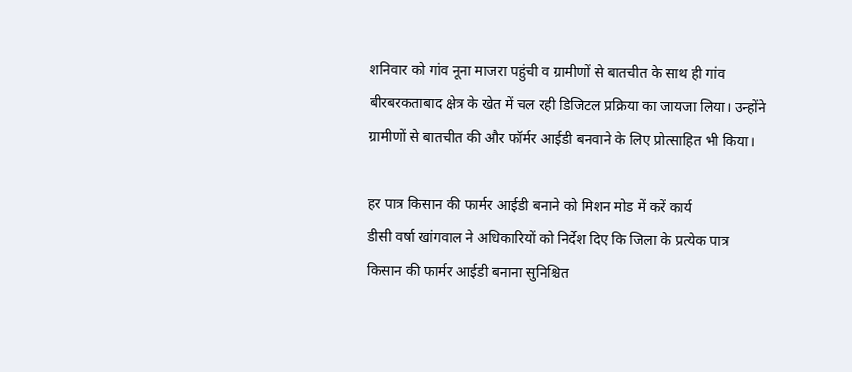शनिवार को गांव नूना माजरा पहुंची व ग्रामीणों से बातचीत के साथ ही गांव बीरबरकताबाद क्षेत्र के खेत में चल रही डिजिटल प्रक्रिया का जायजा लिया। उन्होंने ग्रामीणों से बातचीत की और फॉर्मर आईडी बनवाने के लिए प्रोत्साहित भी किया।

हर पात्र किसान की फार्मर आईडी बनाने को मिशन मोड में करें कार्य
डीसी वर्षा खांगवाल ने अधिकारियों को निर्देश दिए कि जिला के प्रत्येक पात्र किसान की फार्मर आईडी बनाना सुनिश्चित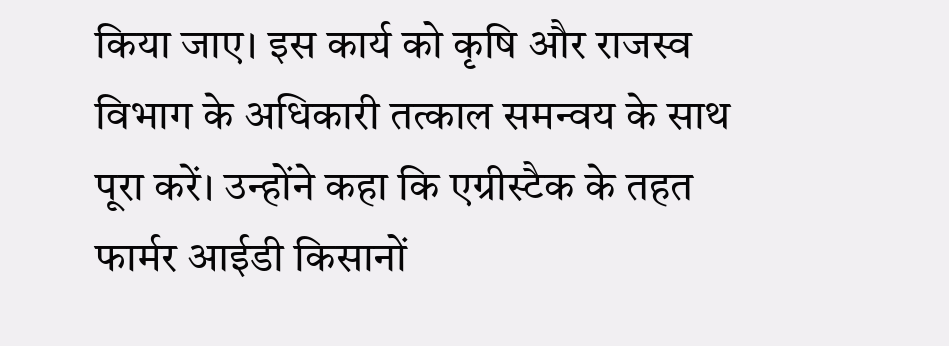किया जाए। इस कार्य को कृषि और राजस्व विभाग के अधिकारी तत्काल समन्वय के साथ पूरा करें। उन्होंने कहा कि एग्रीस्टैक के तहत फार्मर आईडी किसानों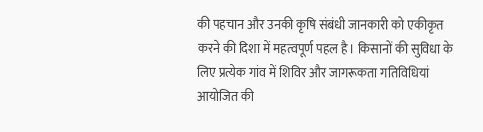की पहचान और उनकी कृषि संबंधी जानकारी को एकीकृत करने की दिशा में महत्वपूर्ण पहल है। किसानों की सुविधा के लिए प्रत्येक गांव में शिविर और जागरूकता गतिविधियां आयोजित की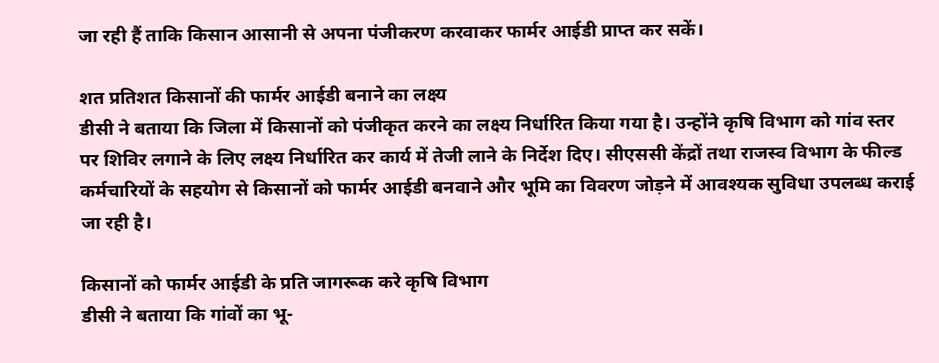जा रही हैं ताकि किसान आसानी से अपना पंजीकरण करवाकर फार्मर आईडी प्राप्त कर सकें।

शत प्रतिशत किसानों की फार्मर आईडी बनाने का लक्ष्य
डीसी ने बताया कि जिला में किसानों को पंजीकृत करने का लक्ष्य निर्धारित किया गया है। उन्होंने कृषि विभाग को गांव स्तर पर शिविर लगाने के लिए लक्ष्य निर्धारित कर कार्य में तेजी लाने के निर्देश दिए। सीएससी केंद्रों तथा राजस्व विभाग के फील्ड कर्मचारियों के सहयोग से किसानों को फार्मर आईडी बनवाने और भूमि का विवरण जोड़ने में आवश्यक सुविधा उपलब्ध कराई जा रही है।

किसानों को फार्मर आईडी के प्रति जागरूक करे कृषि विभाग
डीसी ने बताया कि गांवों का भू-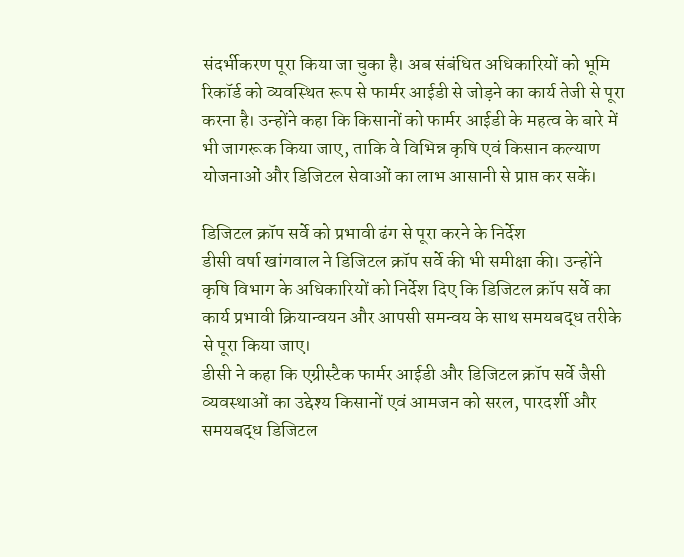संदर्भीकरण पूरा किया जा चुका है। अब संबंधित अधिकारियों को भूमि रिकॉर्ड को व्यवस्थित रूप से फार्मर आईडी से जोड़ने का कार्य तेजी से पूरा करना है। उन्होंने कहा कि किसानों को फार्मर आईडी के महत्व के बारे में भी जागरूक किया जाए, ताकि वे विभिन्न कृषि एवं किसान कल्याण योजनाओं और डिजिटल सेवाओं का लाभ आसानी से प्राप्त कर सकें।

डिजिटल क्रॉप सर्वे को प्रभावी ढंग से पूरा करने के निर्देश
डीसी वर्षा खांगवाल ने डिजिटल क्रॉप सर्वे की भी समीक्षा की। उन्होंने कृषि विभाग के अधिकारियों को निर्देश दिए कि डिजिटल क्रॉप सर्वे का कार्य प्रभावी क्रियान्वयन और आपसी समन्वय के साथ समयबद्ध तरीके से पूरा किया जाए।
डीसी ने कहा कि एग्रीस्टैक फार्मर आईडी और डिजिटल क्रॉप सर्वे जैसी व्यवस्थाओं का उद्देश्य किसानों एवं आमजन को सरल, पारदर्शी और समयबद्ध डिजिटल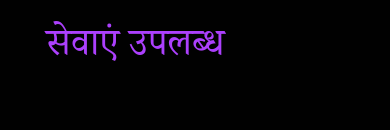सेवाएं उपलब्ध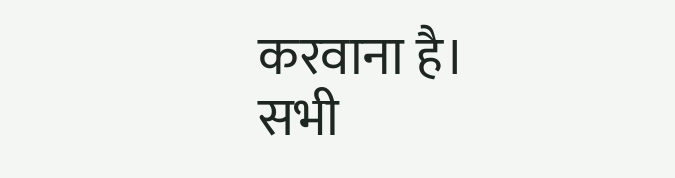करवाना है। सभी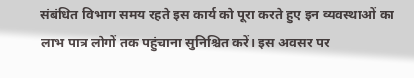संबंधित विभाग समय रहते इस कार्य को पूरा करते हुए इन व्यवस्थाओं का लाभ पात्र लोगों तक पहुंचाना सुनिश्चित करें। इस अवसर पर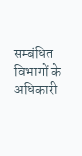सम्बंधित विभागों के अधिकारी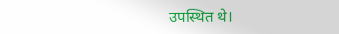उपस्थित थे।